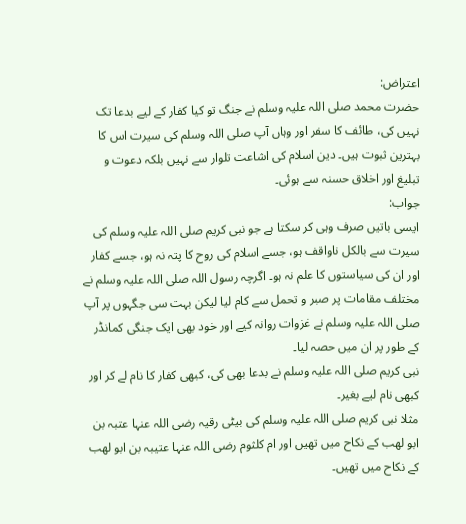اعتراض:
حضرت محمد صلی اللہ علیہ وسلم نے جنگ تو کیا کفار کے لیے بدعا تک نہیں کی، طائف کا سفر اور وہاں آپ صلی اللہ وسلم کی سیرت اس کا بہترین ثبوت ہیں۔ دین اسلام کی اشاعت تلوار سے نہیں بلکہ دعوت و تبلیغ اور اخلاق حسنہ سے ہوئی۔
جواب:
ایسی باتیں صرف وہی کر سکتا ہے جو نبی کریم صلی اللہ علیہ وسلم کی سیرت سے بالکل ناواقف ہو، جسے اسلام کی روح کا پتہ نہ ہو، جسے کفار اور ان کی سیاستوں کا علم نہ ہو۔ اگرچہ رسول اللہ صلی اللہ علیہ وسلم نے مختلف مقامات پر صبر و تحمل سے کام لیا لیکن بہت سی جگہوں پر آپ صلی اللہ علیہ وسلم نے غزوات روانہ کیے اور خود بھی ایک جنگی کمانڈر کے طور پر ان میں حصہ لیا۔
نبی کریم صلی اللہ علیہ وسلم نے بدعا بھی کی، کبھی کفار کا نام لے کر اور کبھی نام لیے بغیر۔
مثلا نبی کریم صلی اللہ علیہ وسلم کی بیٹی رقیہ رضی اللہ عنہا عتبہ بن ابو لھب کے نکاح میں تھیں اور ام کلثوم رضی اللہ عنہا عتیبہ بن ابو لھب کے نکاح میں تھیں۔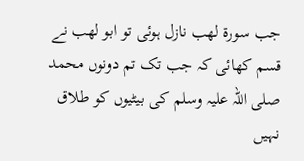جب سورۃ لھب نازل ہوئی تو ابو لھب نے قسم کھائی کہ جب تک تم دونوں محمد صلی اللہ علیہ وسلم کی بیٹیوں کو طلاق نہیں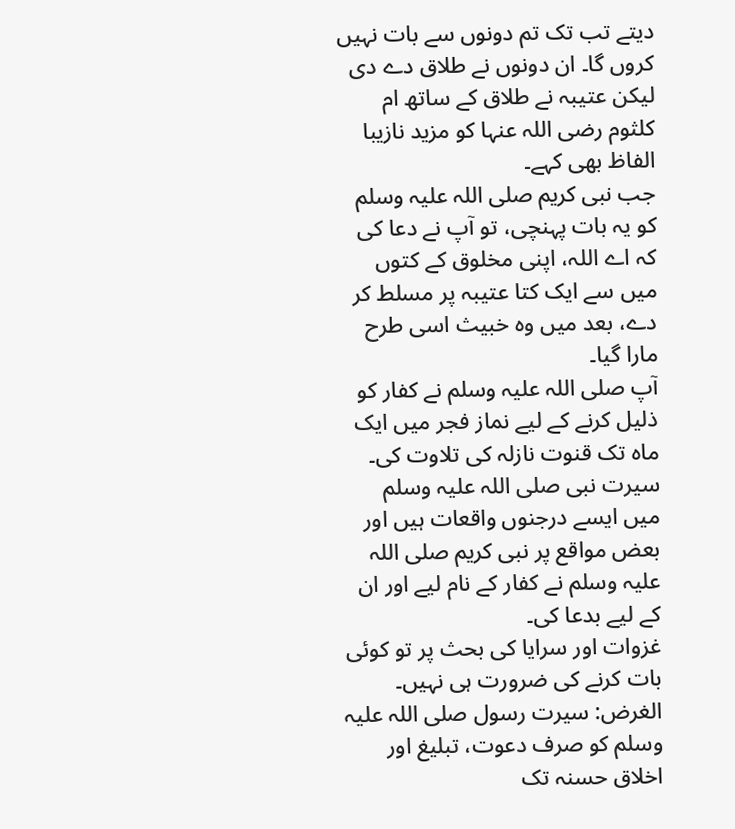دیتے تب تک تم دونوں سے بات نہیں کروں گا۔ ان دونوں نے طلاق دے دی لیکن عتیبہ نے طلاق کے ساتھ ام کلثوم رضی اللہ عنہا کو مزید نازیبا الفاظ بھی کہے۔
جب نبی کریم صلی اللہ علیہ وسلم کو یہ بات پہنچی، تو آپ نے دعا کی کہ اے اللہ، اپنی مخلوق کے کتوں میں سے ایک کتا عتیبہ پر مسلط کر دے، بعد میں وہ خبیث اسی طرح مارا گیا۔
آپ صلی اللہ علیہ وسلم نے کفار کو ذلیل کرنے کے لیے نماز فجر میں ایک ماہ تک قنوت نازلہ کی تلاوت کی۔
سیرت نبی صلی اللہ علیہ وسلم میں ایسے درجنوں واقعات ہیں اور بعض مواقع پر نبی کریم صلی اللہ علیہ وسلم نے کفار کے نام لیے اور ان کے لیے بدعا کی۔
غزوات اور سرایا کی بحث پر تو کوئی بات کرنے کی ضرورت ہی نہیں۔
الغرض: سیرت رسول صلی اللہ علیہ وسلم کو صرف دعوت، تبلیغ اور اخلاق حسنہ تک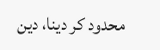محدود کر دینا، دین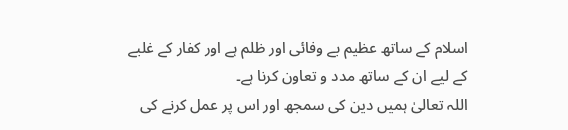اسلام کے ساتھ عظیم بے وفائی اور ظلم ہے اور کفار کے غلبے کے لیے ان کے ساتھ مدد و تعاون کرنا ہے۔
اللہ تعالیٰ ہمیں دین کی سمجھ اور اس پر عمل کرنے کی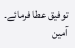توفیق عطا فرمائے۔ آمین